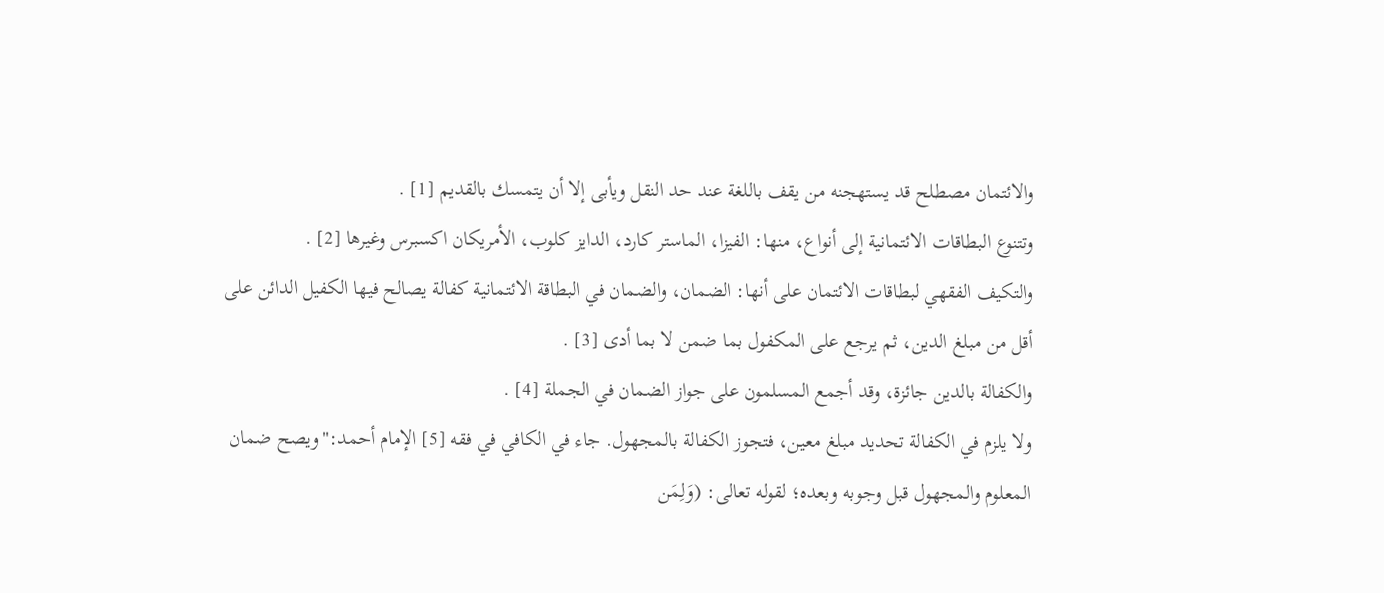والائتمان مصطلح قد يستهجنه من يقف باللغة عند حد النقل ويأبى إلا أن يتمسك بالقديم [1] .
وتتنوع البطاقات الائتمانية إلى أنواع، منها: الفيزا، الماستر كارد، الدايز كلوب، الأمريكان اكسبرس وغيرها [2] .
والتكيف الفقهي لبطاقات الائتمان على أنها: الضمان، والضمان في البطاقة الائتمانية كفالة يصالح فيها الكفيل الدائن على أقل من مبلغ الدين، ثم يرجع على المكفول بما ضمن لا بما أدى [3] .
والكفالة بالدين جائزة، وقد أجمع المسلمون على جواز الضمان في الجملة [4] .
ولا يلزم في الكفالة تحديد مبلغ معين، فتجوز الكفالة بالمجهول. جاء في الكافي في فقه [5] الإمام أحمد:"ويصح ضمان المعلوم والمجهول قبل وجوبه وبعده؛ لقوله تعالى: (وَلِمَن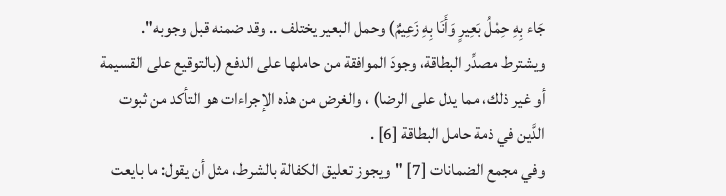جَاء بِهِ حِمْلُ بَعِيرٍ وَأَنَا بِهِ زَعِيمٌ) وحمل البعير يختلف .. وقد ضمنه قبل وجوبه".
ويشترط مصدِّر البطاقة، وجودَ الموافقة من حاملها على الدفع (بالتوقيع على القسيمة أو غير ذلك، مما يدل على الرضا) ، والغرض من هذه الإجراءات هو التأكد من ثبوت الدَّين في ذمة حامل البطاقة [6] .
وفي مجمع الضمانات [7] "ويجوز تعليق الكفالة بالشرط، مثل أن يقول: ما بايعت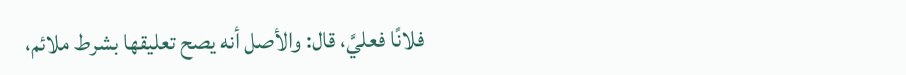فلانًا فعليَّ، قال: والأصل أنه يصح تعليقها بشرط ملائم،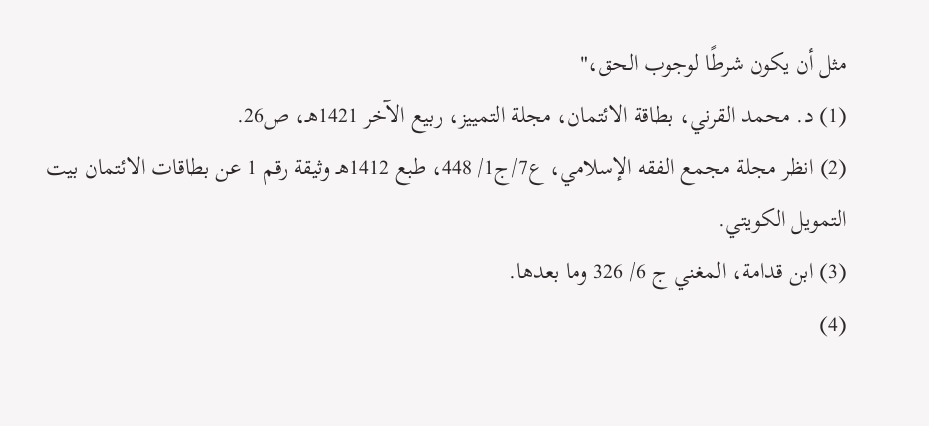مثل أن يكون شرطًا لوجوب الحق،"
(1) د. محمد القرني، بطاقة الائتمان، مجلة التمييز، ربيع الآخر 1421هـ، ص26.
(2) انظر مجلة مجمع الفقه الإسلامي، ع7/ج1/ 448، طبع 1412هـ وثيقة رقم 1 عن بطاقات الائتمان بيت التمويل الكويتي.
(3) ابن قدامة، المغني ج 6/ 326 وما بعدها.
(4)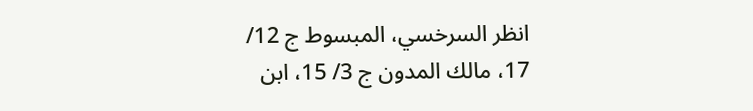انظر السرخسي، المبسوط ج 12/ 17، مالك المدون ج 3/ 15، ابن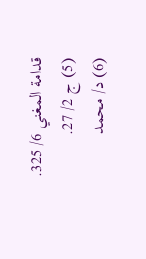قدامة المغني 6/ 325.
(5) ج 2/ 27.
(6) د/ محمد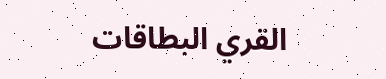القري البطاقات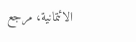الائتمانية، مرجع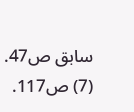سابق ص47.
(7) ص117.